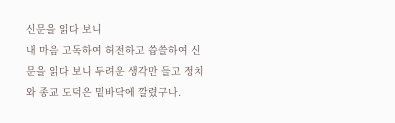신문을 읽다 보니
내 마음 고독하여 허전하고 씁쓸하여 신문을 읽다 보니 두려운 생각만 들고 정치와 종교 도덕은 밑바닥에 깔렸구나.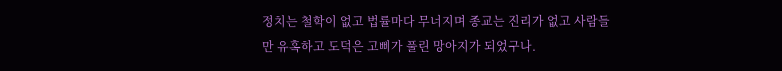정치는 철학이 없고 법률마다 무너지며 종교는 진리가 없고 사람들만 유혹하고 도덕은 고삐가 풀린 망아지가 되었구나.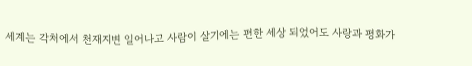세계는 각처에서 천재지변 일어나고 사람이 살기에는 편한 세상 되었어도 사랑과 평화가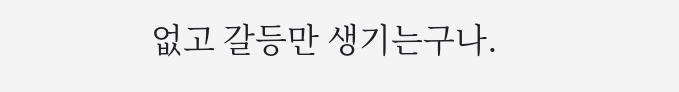없고 갈등만 생기는구나.